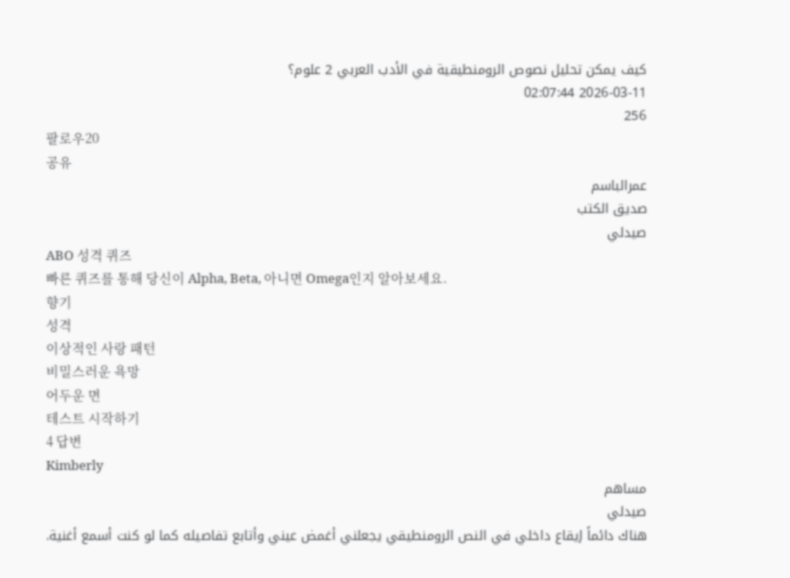كيف يمكن تحليل نصوص الرومنطيقية في الأدب العربي 2 علوم؟
2026-03-11 02:07:44
256
팔로우20
공유
عمرالباسم
صديق الكتب
صيدلي
ABO 성격 퀴즈
빠른 퀴즈를 통해 당신이 Alpha, Beta, 아니면 Omega인지 알아보세요.
향기
성격
이상적인 사랑 패턴
비밀스러운 욕망
어두운 면
테스트 시작하기
4 답변
Kimberly
مساهم
صيدلي
هناك دائماً إيقاع داخلي في النص الرومنطيقي يجعلني أغمض عيني وأتابع تفاصيله كما لو كنت أسمع أغنية.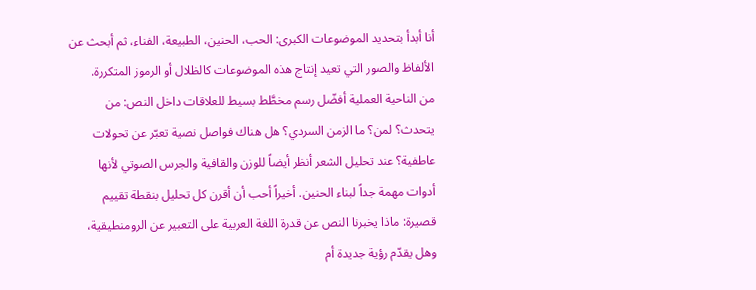أنا أبدأ بتحديد الموضوعات الكبرى: الحب، الحنين، الطبيعة، الفناء، ثم أبحث عن الألفاظ والصور التي تعيد إنتاج هذه الموضوعات كالظلال أو الرموز المتكررة.
من الناحية العملية أفضّل رسم مخطَّط بسيط للعلاقات داخل النص: من يتحدث؟ لمن؟ ما الزمن السردي؟ هل هناك فواصل نصية تعبّر عن تحولات عاطفية؟ عند تحليل الشعر أنظر أيضاً للوزن والقافية والجرس الصوتي لأنها أدوات مهمة جداً لبناء الحنين. أخيراً أحب أن أقرن كل تحليل بنقطة تقييم قصيرة: ماذا يخبرنا النص عن قدرة اللغة العربية على التعبير عن الرومنطيقية، وهل يقدّم رؤية جديدة أم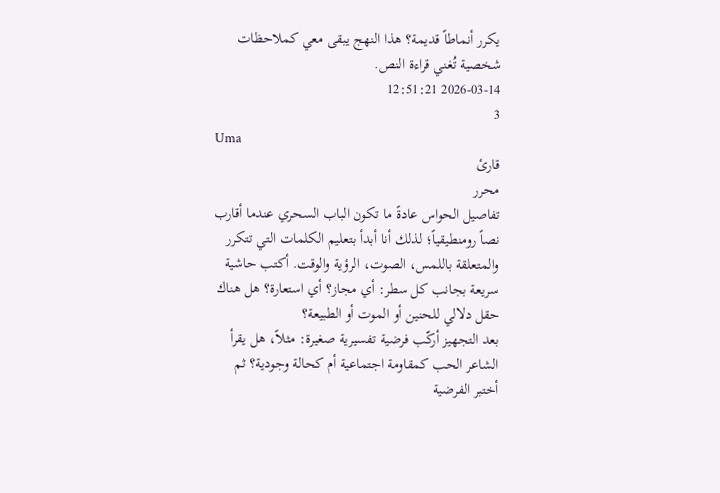يكرر أنماطاً قديمة؟ هذا النهج يبقى معي كملاحظات شخصية تُغني قراءة النص.
2026-03-14 12:51:21
3
Uma
قارئ
محرر
تفاصيل الحواس عادةً ما تكون الباب السحري عندما أقارب نصاً رومنطيقياً؛ لذلك أنا أبدأ بتعليم الكلمات التي تتكرر والمتعلقة باللمس، الصوت، الرؤية والوقت. أكتب حاشية سريعة بجانب كل سطر: أي مجاز؟ أي استعارة؟ هل هناك حقل دلالي للحنين أو الموت أو الطبيعة؟
بعد التجهيز أركّب فرضية تفسيرية صغيرة: مثلاً، هل يقرأ الشاعر الحب كمقاومة اجتماعية أم كحالة وجودية؟ ثم أختبر الفرضية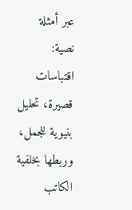عبر أمثلة نصية: اقتباسات قصيرة، تحليل بنيوية للجمل، وربطها بخلفية الكاتب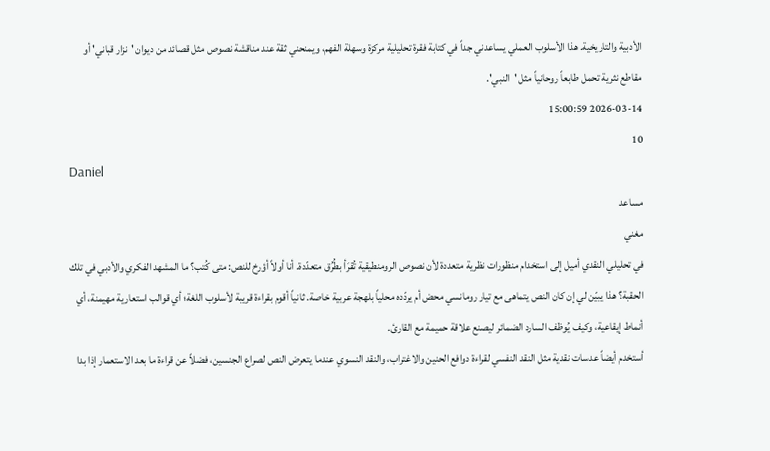الأدبية والتاريخية. هذا الأسلوب العملي يساعدني جداً في كتابة فقرة تحليلية مركزة وسهلة الفهم، ويمنحني ثقة عند مناقشة نصوص مثل قصائد من ديوان 'نزار قباني' أو مقاطع نثرية تحمل طابعاً روحانياً مثل 'النبي'.
2026-03-14 15:00:59
10
Daniel
مساعد
مغني
في تحليلي النقدي أميل إلى استخدام منظورات نظرية متعددة لأن نصوص الرومنطيقية تُقرَأ بطُرُق متعدّدة. أنا أولاً أؤرخ للنص: متى كُتب؟ ما المشهد الفكري والأدبي في تلك الحقبة؟ هذا يبيّن لي إن كان النص يتماهى مع تيار رومانسي محض أم يردّده محلياً بلهجة عربية خاصة. ثانياً أقوم بقراءة قريبة لأسلوب اللغة؛ أي قوالب استعارية مهيمنة، أي أنماط إيقاعية، وكيف يُوظف السارد الضمائر ليصنع علاقة حميمة مع القارئ.
أستخدم أيضاً عدسات نقدية مثل النقد النفسي لقراءة دوافع الحنين والاغتراب، والنقد النسوي عندما يتعرض النص لصراع الجنسين، فضلاً عن قراءة ما بعد الاستعمار إذا بدا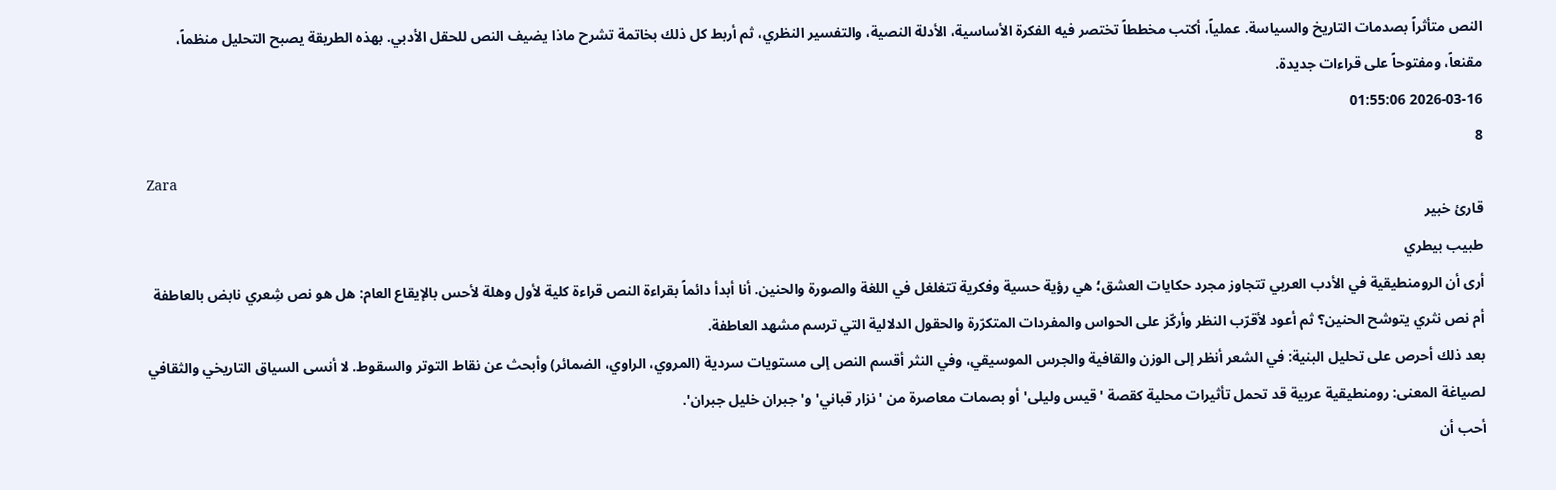النص متأثراً بصدمات التاريخ والسياسة. عملياً، أكتب مخططاً تختصر فيه الفكرة الأساسية، الأدلة النصية، والتفسير النظري، ثم أربط كل ذلك بخاتمة تشرح ماذا يضيف النص للحقل الأدبي. بهذه الطريقة يصبح التحليل منظماً، مقنعاً، ومفتوحاً على قراءات جديدة.
2026-03-16 01:55:06
8
Zara
قارئ خبير
طبيب بيطري
أرى أن الرومنطيقية في الأدب العربي تتجاوز مجرد حكايات العشق؛ هي رؤية حسية وفكرية تتغلغل في اللغة والصورة والحنين. أنا أبدأ دائماً بقراءة النص قراءة كلية لأول وهلة لأحس بالإيقاع العام: هل هو نص شِعري نابض بالعاطفة أم نص نثري يتوشح الحنين؟ ثم أعود لأقرّب النظر وأركّز على الحواس والمفردات المتكرّرة والحقول الدلالية التي ترسم مشهد العاطفة.
بعد ذلك أحرص على تحليل البنية: في الشعر أنظر إلى الوزن والقافية والجرس الموسيقي، وفي النثر أقسم النص إلى مستويات سردية (المروي، الراوي، الضمائر) وأبحث عن نقاط التوتر والسقوط. لا أنسى السياق التاريخي والثقافي لصياغة المعنى: رومنطيقية عربية قد تحمل تأثيرات محلية كقصة 'قيس وليلى' أو بصمات معاصرة من 'نزار قباني' و'جبران خليل جبران'.
أحب أن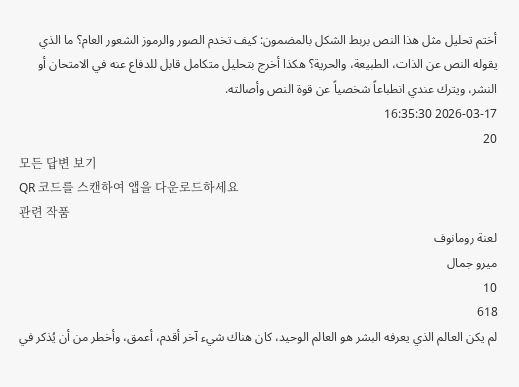أختم تحليل مثل هذا النص بربط الشكل بالمضمون: كيف تخدم الصور والرموز الشعور العام؟ ما الذي يقوله النص عن الذات، الطبيعة، والحرية؟ هكذا أخرج بتحليل متكامل قابل للدفاع عنه في الامتحان أو النشر، ويترك عندي انطباعاً شخصياً عن قوة النص وأصالته.
2026-03-17 16:35:30
20
모든 답변 보기
QR 코드를 스캔하여 앱을 다운로드하세요
관련 작품
لعنة رومانوف
ميرو جمال
10
618
لم يكن العالم الذي يعرفه البشر هو العالم الوحيد، كان هناك شيء آخر أقدم، أعمق، وأخطر من أن يُذكر في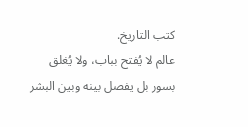كتب التاريخ.
عالم لا يُفتح بباب، ولا يُغلق بسور بل يفصل بينه وبين البشر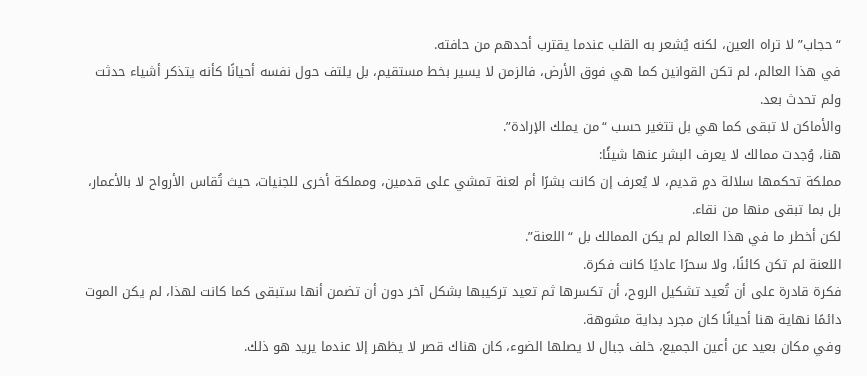“حجاب” لا تراه العين، لكنه يُشعر به القلب عندما يقترب أحدهم من حافته.
في هذا العالم، لم تكن القوانين كما هي فوق الأرض، فالزمن لا يسير بخط مستقيم، بل يلتف حول نفسه أحيانًا كأنه يتذكر أشياء حدثت ولم تحدث بعد.
والأماكن لا تبقى كما هي بل تتغير حسب “من يملك الإرادة”.
هنا، وُجدت ممالك لا يعرف البشر عنها شيئًا:
مملكة تحكمها سلالة دمٍ قديم، لا يُعرف إن كانت بشرًا أم لعنة تمشي على قدمين، ومملكة أخرى للجنيات، حيث تُقاس الأرواح لا بالأعمار، بل بما تبقى منها من نقاء.
لكن أخطر ما في هذا العالم لم يكن الممالك بل “اللعنة”.
اللعنة لم تكن كائنًا، ولا سحرًا عاديًا كانت فكرة.
فكرة قادرة على أن تُعيد تشكيل الروح، أن تكسرها ثم تعيد تركيبها بشكل آخر دون أن تضمن أنها ستبقى كما كانت لهذا، لم يكن الموت دائمًا نهاية هنا أحيانًا كان مجرد بداية مشوهة.
وفي مكان بعيد عن أعين الجميع، خلف جبال لا يصلها الضوء، كان هناك قصر لا يظهر إلا عندما يريد هو ذلك.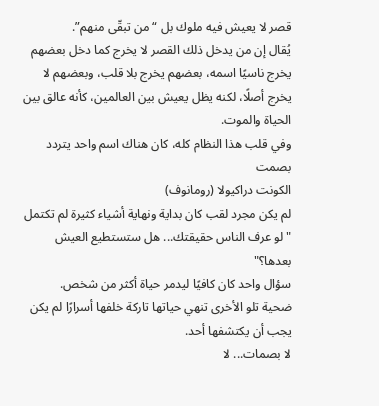قصر لا يعيش فيه ملوك بل “من تبقّى منهم”.
يُقال إن من يدخل ذلك القصر لا يخرج كما دخل بعضهم يخرج ناسيًا اسمه، بعضهم يخرج بلا قلب، وبعضهم لا يخرج أصلًا، لكنه يظل يعيش بين العالمين، كأنه عالق بين الحياة والموت.
وفي قلب هذا النظام كله، كان هناك اسم واحد يتردد بصمت
الكونت دراكيولا (رومانوف)
لم يكن مجرد لقب كان بداية ونهاية أشياء كثيرة لم تكتمل
"لو عرف الناس حقيقتك... هل ستستطيع العيش بعدها؟"
سؤال واحد كان كافيًا ليدمر حياة أكثر من شخص.
ضحية تلو الأخرى تنهي حياتها تاركة خلفها أسرارًا لم يكن يجب أن يكتشفها أحد.
لا بصمات... لا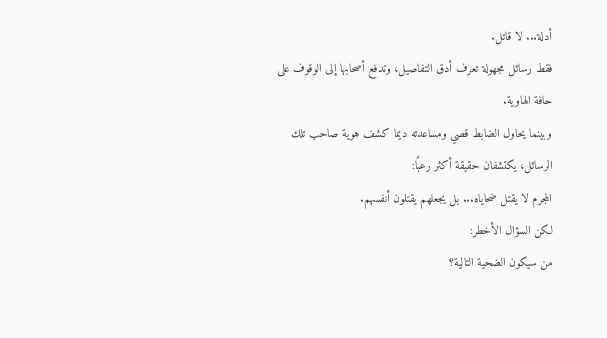أدلة... لا قاتل.
فقط رسائل مجهولة تعرف أدق التفاصيل، وتدفع أصحابها إلى الوقوف على حافة الهاوية.
وبينما يحاول الضابط قصي ومساعدته ديما كشف هوية صاحب تلك الرسائل، يكتشفان حقيقة أكثر رعبًا:
المجرم لا يقتل ضحاياه... بل يجعلهم يقتلون أنفسهم.
لكن السؤال الأخطر:
من سيكون الضحية التالية؟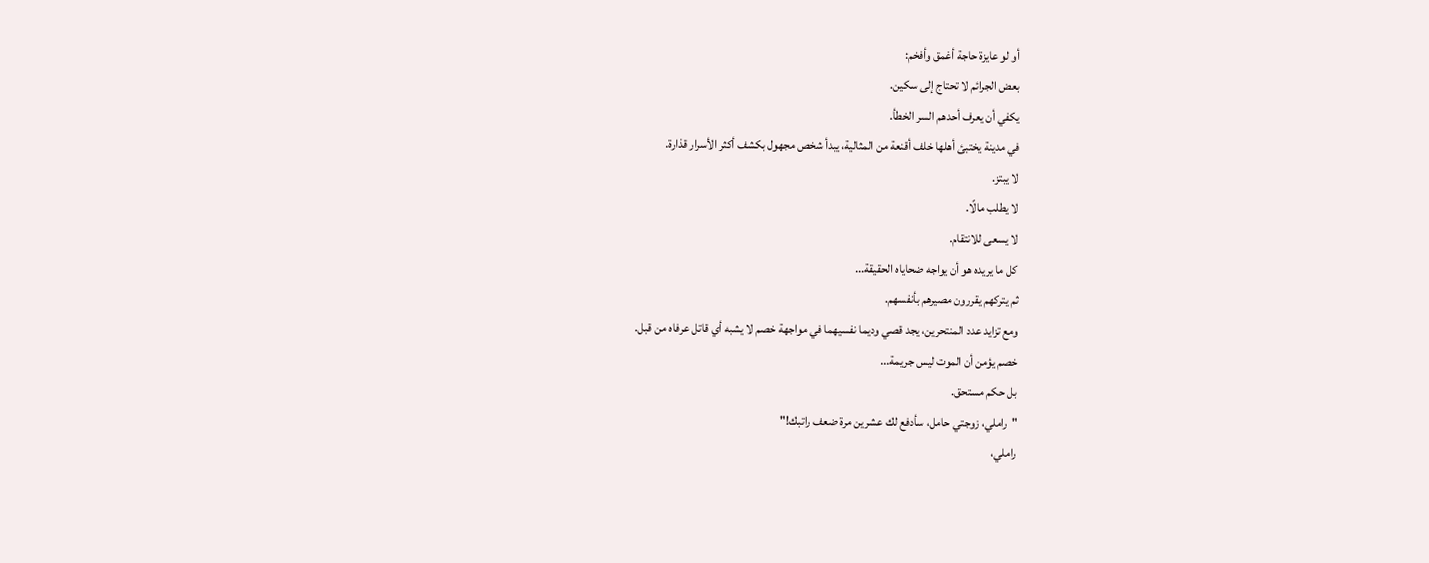أو لو عايزة حاجة أغمق وأفخم:
بعض الجرائم لا تحتاج إلى سكين.
يكفي أن يعرف أحدهم السر الخطأ.
في مدينة يختبئ أهلها خلف أقنعة من المثالية، يبدأ شخص مجهول بكشف أكثر الأسرار قذارة.
لا يبتز.
لا يطلب مالًا.
لا يسعى للانتقام.
كل ما يريده هو أن يواجه ضحاياه الحقيقة...
ثم يتركهم يقررون مصيرهم بأنفسهم.
ومع تزايد عدد المنتحرين، يجد قصي وديما نفسيهما في مواجهة خصم لا يشبه أي قاتل عرفاه من قبل.
خصم يؤمن أن الموت ليس جريمة...
بل حكم مستحق.
"راملي، زوجتي حامل، سأدفع لك عشرين مرة ضعف راتبك!"
راملي،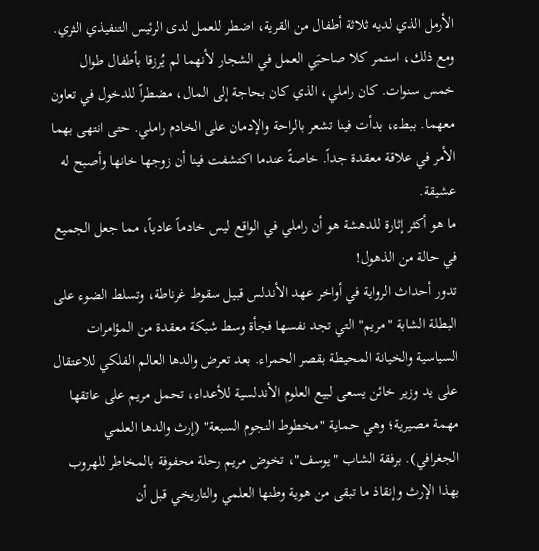الأرمل الذي لديه ثلاثة أطفال من القرية، اضطر للعمل لدى الرئيس التنفيذي الثري. ومع ذلك، استمر كلا صاحبَي العمل في الشجار لأنهما لم يُرزقا بأطفال طوال خمس سنوات. كان راملي، الذي كان بحاجة إلى المال، مضطراً للدخول في تعاون معهما. ببطء، بدأت فينا تشعر بالراحة والإدمان على الخادم راملي. حتى انتهى بهما الأمر في علاقة معقدة جداً. خاصةً عندما اكتشفت فينا أن زوجها خانها وأصبح له عشيقة.
ما هو أكثر إثارة للدهشة هو أن راملي في الواقع ليس خادماً عادياً، مما جعل الجميع في حالة من الذهول!
تدور أحداث الرواية في أواخر عهد الأندلس قبيل سقوط غرناطة، وتسلط الضوء على البطلة الشابة "مريم" التي تجد نفسها فجأة وسط شبكة معقدة من المؤامرات السياسية والخيانة المحيطة بقصر الحمراء. بعد تعرض والدها العالم الفلكي للاعتقال على يد وزير خائن يسعى لبيع العلوم الأندلسية للأعداء، تحمل مريم على عاتقها مهمة مصيرية؛ وهي حماية "مخطوط النجوم السبعة" (إرث والدها العلمي الجغرافي). برفقة الشاب "يوسف"، تخوض مريم رحلة محفوفة بالمخاطر للهروب بهذا الإرث وإنقاذ ما تبقى من هوية وطنها العلمي والتاريخي قبل أن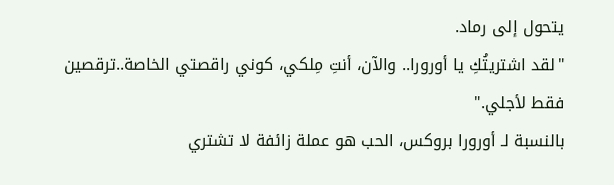يتحول إلى رماد.
"لقد اشتريتُكِ يا أورورا.. والآن، أنتِ مِلكي، كوني راقصتي الخاصة..ترقصين فقط لأجلي."
بالنسبة لـ أورورا بروكس، الحب هو عملة زائفة لا تشتري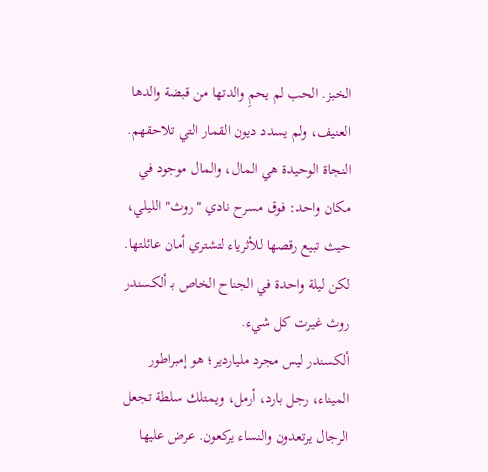الخبز. الحب لم يحمِ والدتها من قبضة والدها العنيف، ولم يسدد ديون القمار التي تلاحقهم. النجاة الوحيدة هي المال، والمال موجود في مكان واحد: فوق مسرح نادي "روث" الليلي، حيث تبيع رقصها للأثرياء لتشتري أمان عائلتها.
لكن ليلة واحدة في الجناح الخاص بـ ألكسندر روث غيرت كل شيء.
ألكسندر ليس مجرد ملياردير؛ هو إمبراطور الميناء، رجل بارد، أرمل، ويمتلك سلطة تجعل الرجال يرتعدون والنساء يركعون. عرض عليها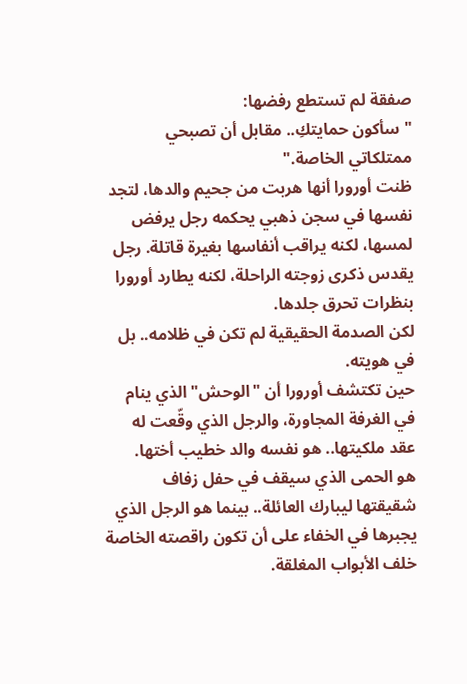صفقة لم تستطع رفضها:
"سأكون حمايتكِ.. مقابل أن تصبحي ممتلكاتي الخاصة."
ظنت أورورا أنها هربت من جحيم والدها، لتجد نفسها في سجن ذهبي يحكمه رجل يرفض لمسها، لكنه يراقب أنفاسها بغيرة قاتلة. رجل يقدس ذكرى زوجته الراحلة، لكنه يطارد أورورا بنظرات تحرق جلدها.
لكن الصدمة الحقيقية لم تكن في ظلامه.. بل في هويته.
حين تكتشف أورورا أن "الوحش" الذي ينام في الغرفة المجاورة، والرجل الذي وقّعت له عقد ملكيتها.. هو نفسه والد خطيب أختها.
هو الحمى الذي سيقف في حفل زفاف شقيقتها ليبارك العائلة.. بينما هو الرجل الذي يجبرها في الخفاء على أن تكون راقصته الخاصة خلف الأبواب المغلقة.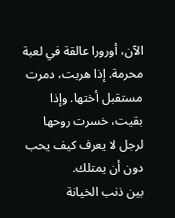الآن، أورورا عالقة في لعبة محرمة. إذا هربت، دمرت مستقبل أختها. وإذا بقيت، خسرت روحها لرجل لا يعرف كيف يحب دون أن يمتلك.
بين ذنب الخيانة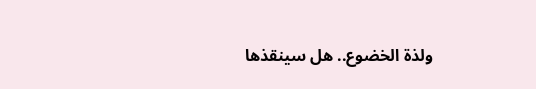ولذة الخضوع.. هل سينقذها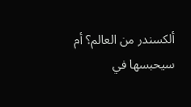ألكسندر من العالم؟ أم سيحبسها في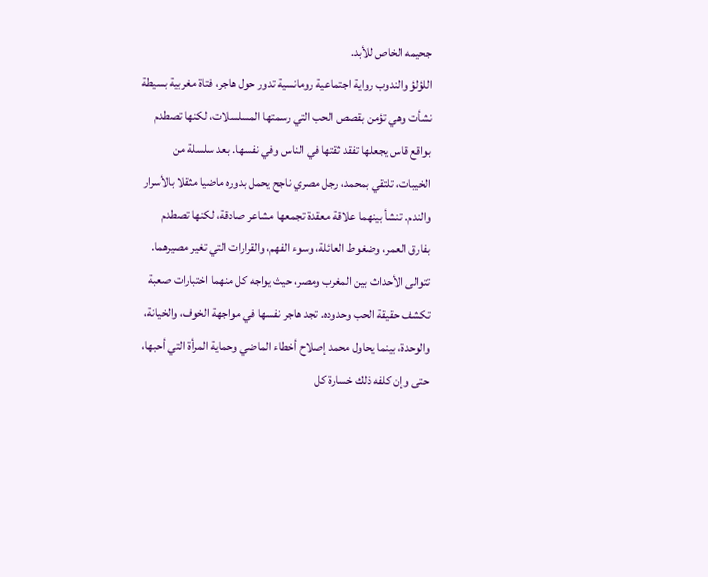جحيمه الخاص للأبد.
اللؤلؤ والندوب رواية اجتماعية رومانسية تدور حول هاجر، فتاة مغربية بسيطة نشأت وهي تؤمن بقصص الحب التي رسمتها المسلسلات، لكنها تصطدم بواقع قاس يجعلها تفقد ثقتها في الناس وفي نفسها. بعد سلسلة من الخيبات، تلتقي بمحمد، رجل مصري ناجح يحمل بدوره ماضيا مثقلا بالأسرار والندم. تنشأ بينهما علاقة معقدة تجمعها مشاعر صادقة، لكنها تصطدم بفارق العمر، وضغوط العائلة، وسوء الفهم، والقرارات التي تغير مصيرهما.
تتوالى الأحداث بين المغرب ومصر، حيث يواجه كل منهما اختبارات صعبة تكشف حقيقة الحب وحدوده. تجد هاجر نفسها في مواجهة الخوف، والخيانة، والوحدة، بينما يحاول محمد إصلاح أخطاء الماضي وحماية المرأة التي أحبها، حتى وإن كلفه ذلك خسارة كل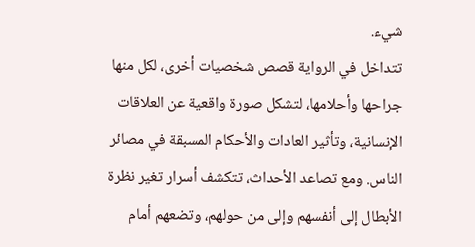شيء.
تتداخل في الرواية قصص شخصيات أخرى، لكل منها جراحها وأحلامها، لتشكل صورة واقعية عن العلاقات الإنسانية، وتأثير العادات والأحكام المسبقة في مصائر الناس. ومع تصاعد الأحداث، تتكشف أسرار تغير نظرة الأبطال إلى أنفسهم وإلى من حولهم، وتضعهم أمام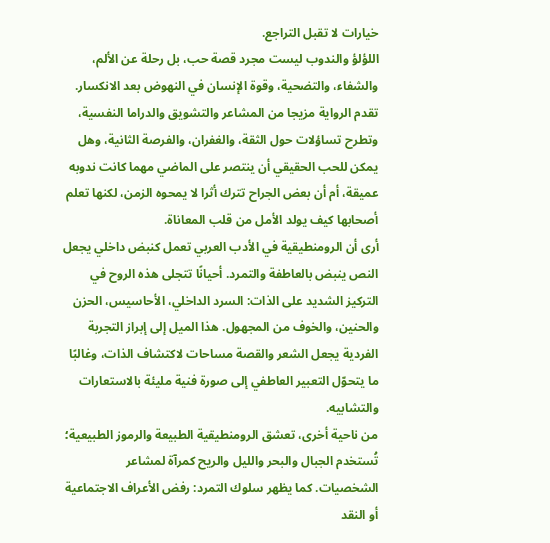خيارات لا تقبل التراجع.
اللؤلؤ والندوب ليست مجرد قصة حب، بل رحلة عن الألم، والشفاء، والتضحية، وقوة الإنسان في النهوض بعد الانكسار. تقدم الرواية مزيجا من المشاعر والتشويق والدراما النفسية، وتطرح تساؤلات حول الثقة، والغفران، والفرصة الثانية، وهل يمكن للحب الحقيقي أن ينتصر على الماضي مهما كانت ندوبه عميقة، أم أن بعض الجراح تترك أثرا لا يمحوه الزمن، لكنها تعلم أصحابها كيف يولد الأمل من قلب المعاناة.
أرى أن الرومنطيقية في الأدب العربي تعمل كنبض داخلي يجعل النص ينبض بالعاطفة والتمرد. أحيانًا تتجلى هذه الروح في التركيز الشديد على الذات: السرد الداخلي، الأحاسيس، الحزن والحنين، والخوف من المجهول. هذا الميل إلى إبراز التجربة الفردية يجعل الشعر والقصة مساحات لاكتشاف الذات، وغالبًا ما يتحوّل التعبير العاطفي إلى صورة فنية مليئة بالاستعارات والتشابيه.
من ناحية أخرى، تعشق الرومنطيقية الطبيعة والرموز الطبيعية؛ تُستخدم الجبال والبحر والليل والريح كمرآة لمشاعر الشخصيات. كما يظهر سلوك التمرد: رفض الأعراف الاجتماعية أو النقد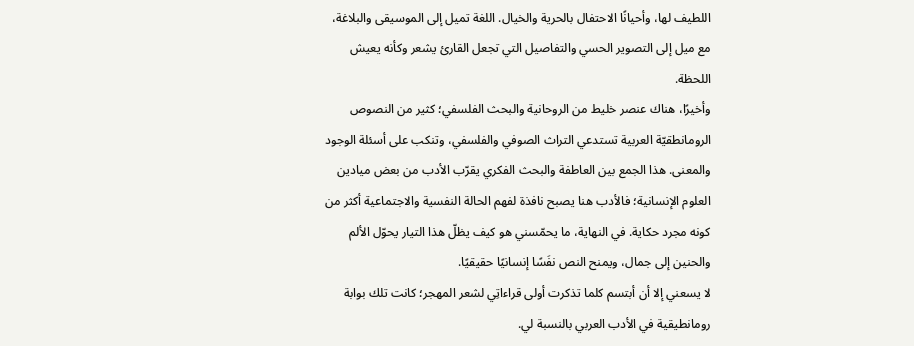اللطيف لها، وأحيانًا الاحتفال بالحرية والخيال. اللغة تميل إلى الموسيقى والبلاغة، مع ميل إلى التصوير الحسي والتفاصيل التي تجعل القارئ يشعر وكأنه يعيش اللحظة.
وأخيرًا، هناك عنصر خليط من الروحانية والبحث الفلسفي؛ كثير من النصوص الرومانطقيّة العربية تستدعي التراث الصوفي والفلسفي، وتنكب على أسئلة الوجود والمعنى. هذا الجمع بين العاطفة والبحث الفكري يقرّب الأدب من بعض ميادين العلوم الإنسانية؛ فالأدب هنا يصبح نافذة لفهم الحالة النفسية والاجتماعية أكثر من كونه مجرد حكاية. في النهاية، ما يحمّسني هو كيف يظلّ هذا التيار يحوّل الألم والحنين إلى جمال، ويمنح النص نفَسًا إنسانيًا حقيقيًا.
لا يسعني إلا أن أبتسم كلما تذكرت أولى قراءاتِي لشعر المهجر؛ كانت تلك بوابة رومانطيقية في الأدب العربي بالنسبة لي.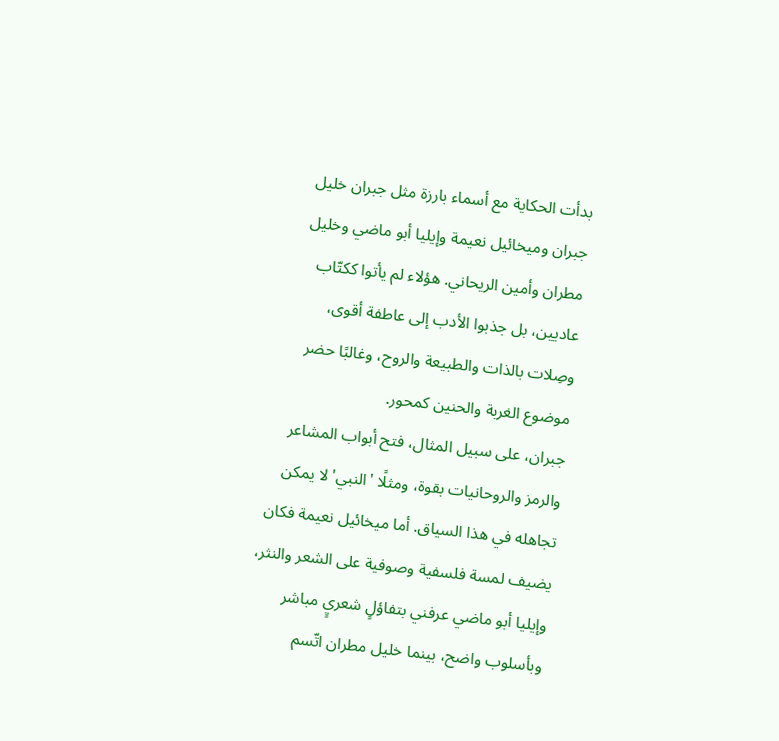بدأت الحكاية مع أسماء بارزة مثل جبران خليل جبران وميخائيل نعيمة وإيليا أبو ماضي وخليل مطران وأمين الريحاني. هؤلاء لم يأتوا ككتّاب عاديين، بل جذبوا الأدب إلى عاطفة أقوى، وصِلات بالذات والطبيعة والروح، وغالبًا حضر موضوع الغربة والحنين كمحور.
جبران، على سبيل المثال، فتح أبواب المشاعر والرمز والروحانيات بقوة، ومثلًا 'النبي' لا يمكن تجاهله في هذا السياق. أما ميخائيل نعيمة فكان يضيف لمسة فلسفية وصوفية على الشعر والنثر، وإيليا أبو ماضي عرفني بتفاؤلٍ شعريٍ مباشر وبأسلوب واضح، بينما خليل مطران اتّسم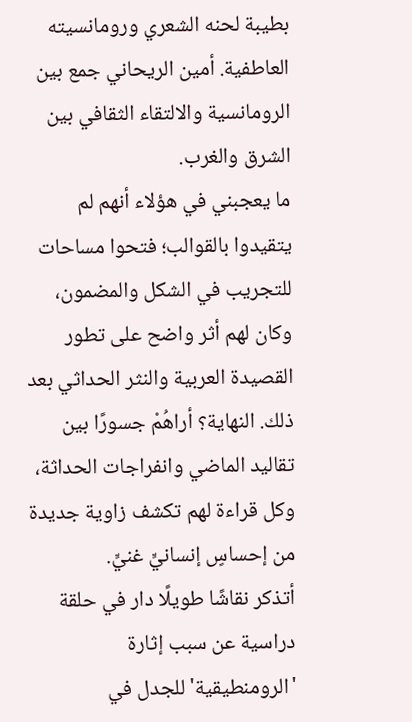بطيبة لحنه الشعري ورومانسيته العاطفية. أمين الريحاني جمع بين الرومانسية والالتقاء الثقافي بين الشرق والغرب.
ما يعجبني في هؤلاء أنهم لم يتقيدوا بالقوالب؛ فتحوا مساحات للتجريب في الشكل والمضمون، وكان لهم أثر واضح على تطور القصيدة العربية والنثر الحداثي بعد ذلك. النهاية؟ أراهُمْ جسورًا بين تقاليد الماضي وانفراجات الحداثة، وكل قراءة لهم تكشف زاوية جديدة من إحساسٍ إنسانيٍّ غنيٍّ.
أتذكر نقاشًا طويلًا دار في حلقة دراسية عن سبب إثارة 'الرومنطيقية' للجدل في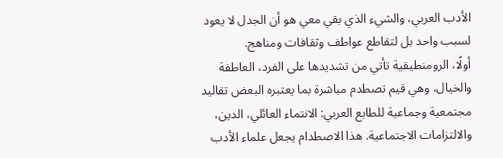الأدب العربي، والشيء الذي بقي معي هو أن الجدل لا يعود لسبب واحد بل لتقاطع عواطف وثقافات ومناهج.
أولًا، الرومنطيقية تأتي من تشديدها على الفرد، العاطفة والخيال، وهي قيم تصطدم مباشرة بما يعتبره البعض تقاليد مجتمعية وجماعية للطابع العربي: الانتماء العائلي، الدين، والالتزامات الاجتماعية. هذا الاصطدام يجعل علماء الأدب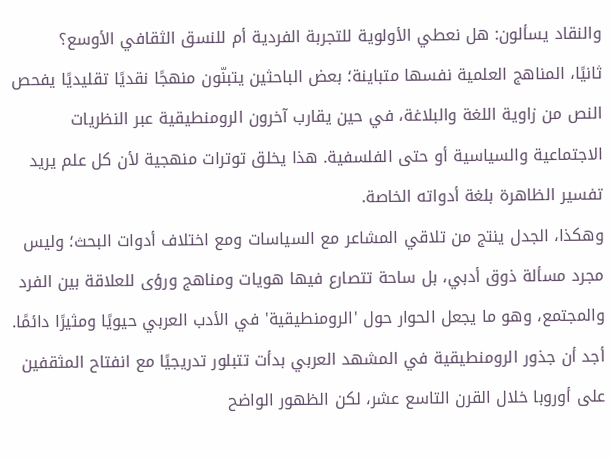والنقاد يسألون: هل نعطي الأولوية للتجربة الفردية أم للنسق الثقافي الأوسع؟
ثانيًا، المناهج العلمية نفسها متباينة؛ بعض الباحثين يتبنّون منهجًا نقديًا تقليديًا يفحص النص من زاوية اللغة والبلاغة، في حين يقارب آخرون الرومنطيقية عبر النظريات الاجتماعية والسياسية أو حتى الفلسفية. هذا يخلق توترات منهجية لأن كل علم يريد تفسير الظاهرة بلغة أدواته الخاصة.
وهكذا، الجدل ينتج من تلاقي المشاعر مع السياسات ومع اختلاف أدوات البحث؛ وليس مجرد مسألة ذوق أدبي، بل ساحة تتصارع فيها هويات ومناهج ورؤى للعلاقة بين الفرد والمجتمع، وهو ما يجعل الحوار حول 'الرومنطيقية' في الأدب العربي حيويًا ومثيرًا دائمًا.
أجد أن جذور الرومنطيقية في المشهد العربي بدأت تتبلور تدريجيًا مع انفتاح المثقفين على أوروبا خلال القرن التاسع عشر، لكن الظهور الواضح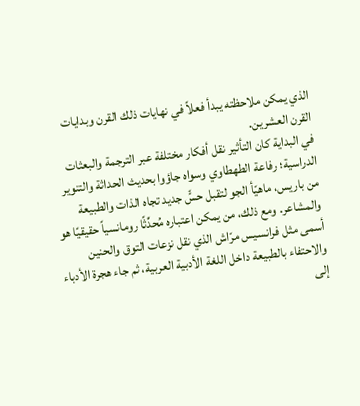الذي يمكن ملاحظته يبدأ فعلاً في نهايات ذلك القرن وبدايات القرن العشرين.
في البداية كان التأثير نقل أفكار مختلفة عبر الترجمة والبعثات الدراسية؛ رفاعة الطهطاوي وسواه جاؤوا بحديث الحداثة والتنوير من باريس، ماهيّأ الجو لتقبل حسٍّ جديد تجاه الذات والطبيعة والمشاعر. ومع ذلك، من يمكن اعتباره مُحدِّثًا رومانسياً حقيقيًا هو أسمى مثل فرانسيس مرّاش الذي نقل نزعات التوق والحنين والاحتفاء بالطبيعة داخل اللغة الأدبية العربية، ثم جاء هجرة الأدباء إلى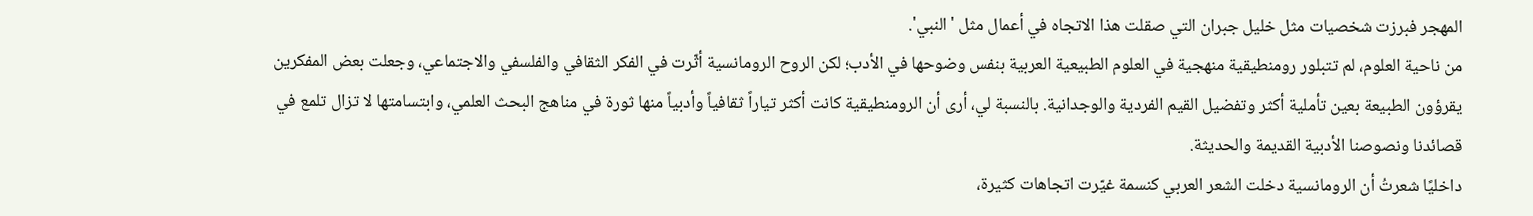المهجر فبرزت شخصيات مثل خليل جبران التي صقلت هذا الاتجاه في أعمال مثل 'النبي'.
من ناحية العلوم، لم تتبلور رومنطيقية منهجية في العلوم الطبيعية العربية بنفس وضوحها في الأدب؛ لكن الروح الرومانسية أثّرت في الفكر الثقافي والفلسفي والاجتماعي، وجعلت بعض المفكرين يقرؤون الطبيعة بعين تأملية أكثر وتفضيل القيم الفردية والوجدانية. بالنسبة لي، أرى أن الرومنطيقية كانت أكثر تياراً ثقافياً وأدبياً منها ثورة في مناهج البحث العلمي، وابتسامتها لا تزال تلمع في قصائدنا ونصوصنا الأدبية القديمة والحديثة.
داخليًا شعرتُ أن الرومانسية دخلت الشعر العربي كنسمة غيّرت اتجاهات كثيرة،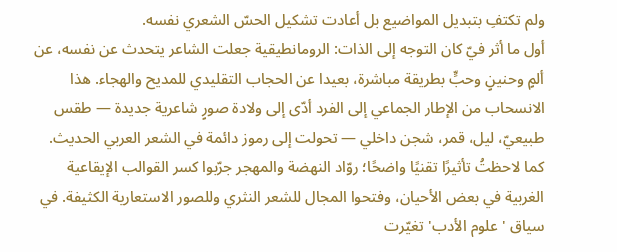ولم تكتفِ بتبديل المواضيع بل أعادت تشكيل الحسّ الشعري نفسه.
أول ما أثر فيّ كان التوجه إلى الذات: الرومانطيقية جعلت الشاعر يتحدث عن نفسه، عن ألمٍ وحنينٍ وحبٍّ بطريقة مباشرة، بعيدا عن الحجاب التقليدي للمديح والهجاء. هذا الانسحاب من الإطار الجماعي إلى الفرد أدّى إلى ولادة صورٍ شاعرية جديدة — طقس طبيعيّ، ليل، قمر، شجن داخلي — تحولت إلى رموز دائمة في الشعر العربي الحديث.
كما لاحظتُ تأثيرًا تقنيًا واضحًا؛ روّاد النهضة والمهجر جرّبوا كسر القوالب الإيقاعية الغربية في بعض الأحيان، وفتحوا المجال للشعر النثري وللصور الاستعارية الكثيفة. في سياق 'علوم الأدب' تغيّرت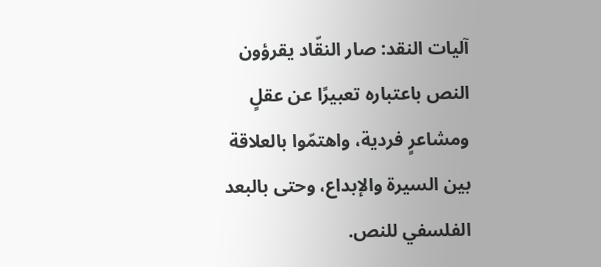آليات النقد: صار النقّاد يقرؤون النص باعتباره تعبيرًا عن عقلٍ ومشاعرٍ فردية، واهتمّوا بالعلاقة بين السيرة والإبداع، وحتى بالبعد الفلسفي للنص.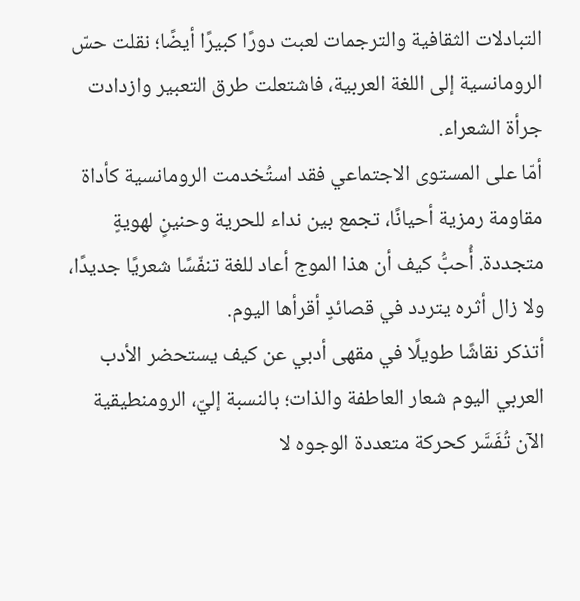التبادلات الثقافية والترجمات لعبت دورًا كبيرًا أيضًا؛ نقلت حسّ الرومانسية إلى اللغة العربية، فاشتعلت طرق التعبير وازدادت جرأة الشعراء.
أمّا على المستوى الاجتماعي فقد استُخدمت الرومانسية كأداة مقاومة رمزية أحيانًا، تجمع بين نداء للحرية وحنينٍ لهويةٍ متجددة. أُحبُّ كيف أن هذا الموج أعاد للغة تنفّسًا شعريًا جديدًا، ولا زال أثره يتردد في قصائدٍ أقرأها اليوم.
أتذكر نقاشًا طويلًا في مقهى أدبي عن كيف يستحضر الأدب العربي اليوم شعار العاطفة والذات؛ بالنسبة إليّ، الرومنطيقية الآن تُفَسَّر كحركة متعددة الوجوه لا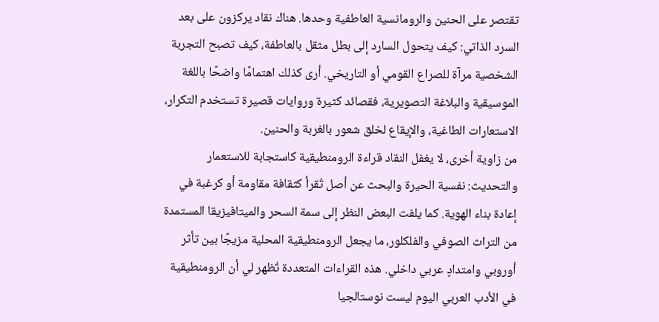تقتصر على الحنين والرومانسية العاطفية وحدها. هناك نقاد يركزون على بعد السرد الذاتي: كيف يتحول السارد إلى بطل مثقل بالعاطفة، كيف تصبح التجربة الشخصية مرآة للصراع القومي أو التاريخي. أرى كذلك اهتمامًا واضحًا باللغة الموسيقية والبلاغة التصويرية، فقصائد كثيرة وروايات قصيرة تستخدم التكرار، الاستعارات الطاغية، والإيقاع لخلق شعور بالغربة والحنين.
من زاوية أخرى، لا يغفل النقاد قراءة الرومنطيقية كاستجابة للاستعمار والتحديث: نفسية الحيرة والبحث عن أصل تُقرأ كثقافة مقاومة أو كرغبة في إعادة بناء الهوية. كما يلفت البعض النظر إلى سمة السحر والميتافيزيقا المستمدة من التراث الصوفي والفلكلور، ما يجعل الرومنطيقية المحلية مزيجًا بين تأثر أوروبي وامتدادٍ عربي داخلي. هذه القراءات المتعددة تُظهر لي أن الرومنطيقية في الأدب العربي اليوم ليست نوستالجيا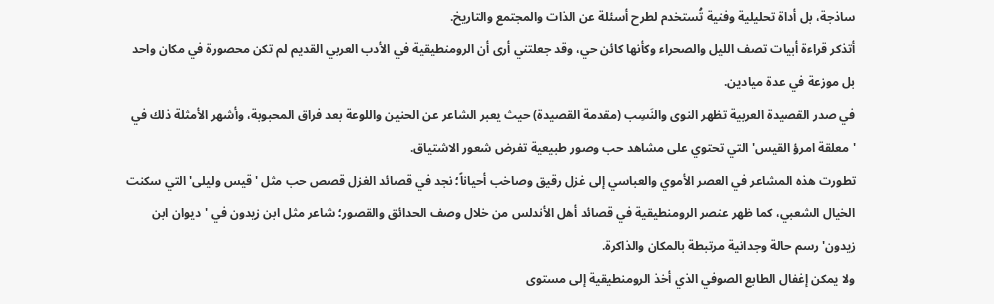ساذجة، بل أداة تحليلية وفنية تُستخدم لطرح أسئلة عن الذات والمجتمع والتاريخ.
أتذكر قراءة أبيات تصف الليل والصحراء وكأنها كائن حي، وقد جعلتني أرى أن الرومنطيقية في الأدب العربي القديم لم تكن محصورة في مكان واحد بل موزعة في عدة ميادين.
في صدر القصيدة العربية تظهر النوى والنَسِب (مقدمة القصيدة) حيث يعبر الشاعر عن الحنين واللوعة بعد فراق المحبوبة، وأشهر الأمثلة ذلك في 'معلقة امرؤ القيس' التي تحتوي على مشاهد حب وصور طبيعية تفرض شعور الاشتياق.
تطورت هذه المشاعر في العصر الأموي والعباسي إلى غزل رقيق وصاخب أحياناً؛ نجد في قصائد الغزل قصص حب مثل 'قيس وليلى' التي سكنت الخيال الشعبي، كما ظهر عنصر الرومنطيقية في قصائد أهل الأندلس من خلال وصف الحدائق والقصور؛ شاعر مثل ابن زيدون في 'ديوان ابن زيدون' رسم حالة وجدانية مرتبطة بالمكان والذاكرة.
ولا يمكن إغفال الطابع الصوفي الذي أخذ الرومنطيقية إلى مستوى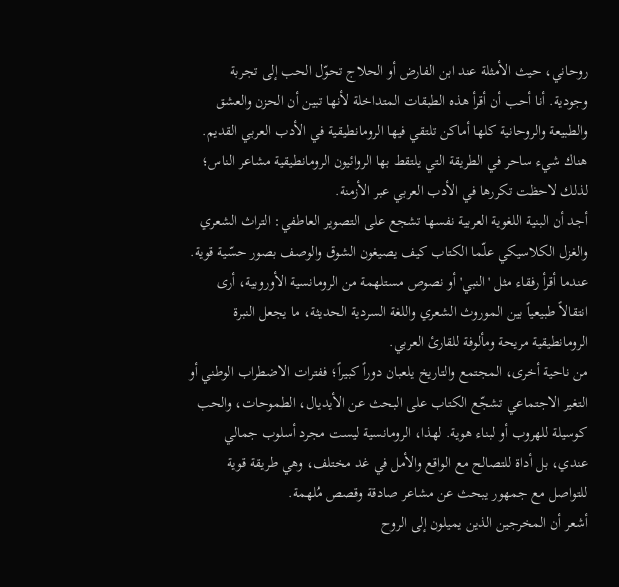روحاني، حيث الأمثلة عند ابن الفارض أو الحلاج تحوّل الحب إلى تجربة وجودية. أنا أحب أن أقرأ هذه الطبقات المتداخلة لأنها تبين أن الحزن والعشق والطبيعة والروحانية كلها أماكن تلتقي فيها الرومانطيقية في الأدب العربي القديم.
هناك شيء ساحر في الطريقة التي يلتقط بها الروائيون الرومانطيقية مشاعر الناس؛ لذلك لاحظت تكررها في الأدب العربي عبر الأزمنة.
أجد أن البنية اللغوية العربية نفسها تشجع على التصوير العاطفي: التراث الشعري والغزل الكلاسيكي علّما الكتاب كيف يصيغون الشوق والوصف بصور حسّية قوية. عندما أقرأ رفقاء مثل 'النبي' أو نصوص مستلهمة من الرومانسية الأوروبية، أرى انتقالاً طبيعياً بين الموروث الشعري واللغة السردية الحديثة، ما يجعل النبرة الرومانطيقية مريحة ومألوفة للقارئ العربي.
من ناحية أخرى، المجتمع والتاريخ يلعبان دوراً كبيراً؛ ففترات الاضطراب الوطني أو التغير الاجتماعي تشجّع الكتاب على البحث عن الأيديال، الطموحات، والحب كوسيلة للهروب أو لبناء هوية. لهذا، الرومانسية ليست مجرد أسلوب جمالي عندي، بل أداة للتصالح مع الواقع والأمل في غد مختلف، وهي طريقة قوية للتواصل مع جمهور يبحث عن مشاعر صادقة وقصص مُلهمة.
أشعر أن المخرجين الذين يميلون إلى الروح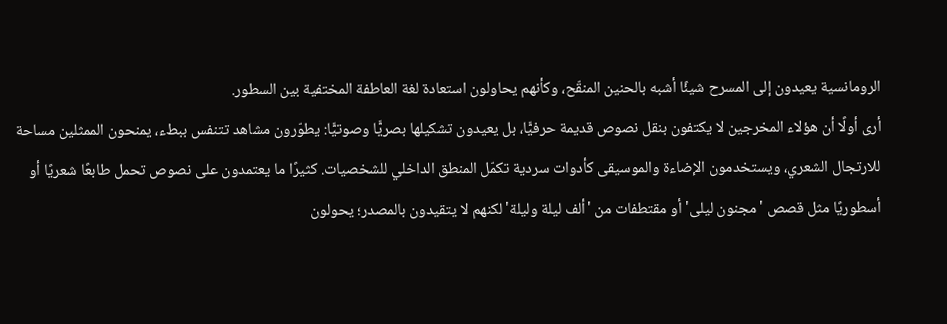الرومانسية يعيدون إلى المسرح شيئًا أشبه بالحنين المنقّح، وكأنهم يحاولون استعادة لغة العاطفة المختفية بين السطور.
أرى أولًا أن هؤلاء المخرجين لا يكتفون بنقل نصوص قديمة حرفيًّا، بل يعيدون تشكيلها بصريًّا وصوتيًّا: يطوّرون مشاهد تتنفس ببطء، يمنحون الممثلين مساحة للارتجال الشعري، ويستخدمون الإضاءة والموسيقى كأدوات سردية تكمّل المنطق الداخلي للشخصيات. كثيرًا ما يعتمدون على نصوص تحمل طابعًا شعريًا أو أسطوريًا مثل قصص 'مجنون ليلى' أو مقتطفات من 'ألف ليلة وليلة' لكنهم لا يتقيدون بالمصدر؛ يحولون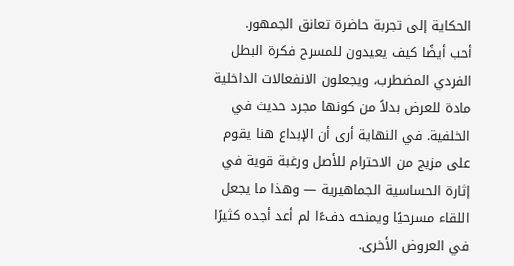الحكاية إلى تجربة حاضرة تعانق الجمهور.
أحب أيضًا كيف يعيدون للمسرح فكرة البطل الفردي المضطرب، ويجعلون الانفعالات الداخلية مادة للعرض بدلاً من كونها مجرد حديث في الخلفية. في النهاية أرى أن الإبداع هنا يقوم على مزيج من الاحترام للأصل ورغبة قوية في إثارة الحساسية الجماهيرية — وهذا ما يجعل اللقاء مسرحيًا ويمنحه دفءًا لم أعد أجده كثيرًا في العروض الأخرى.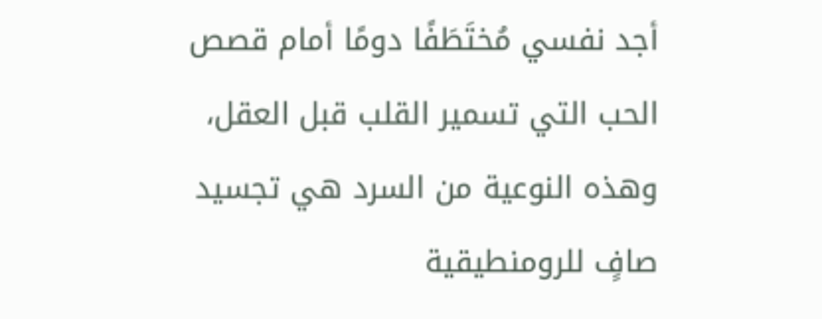أجد نفسي مُختَطَفًا دومًا أمام قصص الحب التي تسمير القلب قبل العقل، وهذه النوعية من السرد هي تجسيد صافٍ للرومنطيقية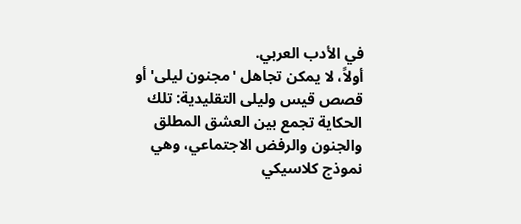في الأدب العربي.
أولاً، لا يمكن تجاهل 'مجنون ليلى' أو قصص قيس وليلى التقليدية: تلك الحكاية تجمع بين العشق المطلق والجنون والرفض الاجتماعي، وهي نموذج كلاسيكي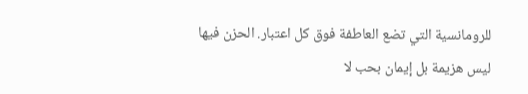للرومانسية التي تضع العاطفة فوق كل اعتبار. الحزن فيها ليس هزيمة بل إيمان بحب لا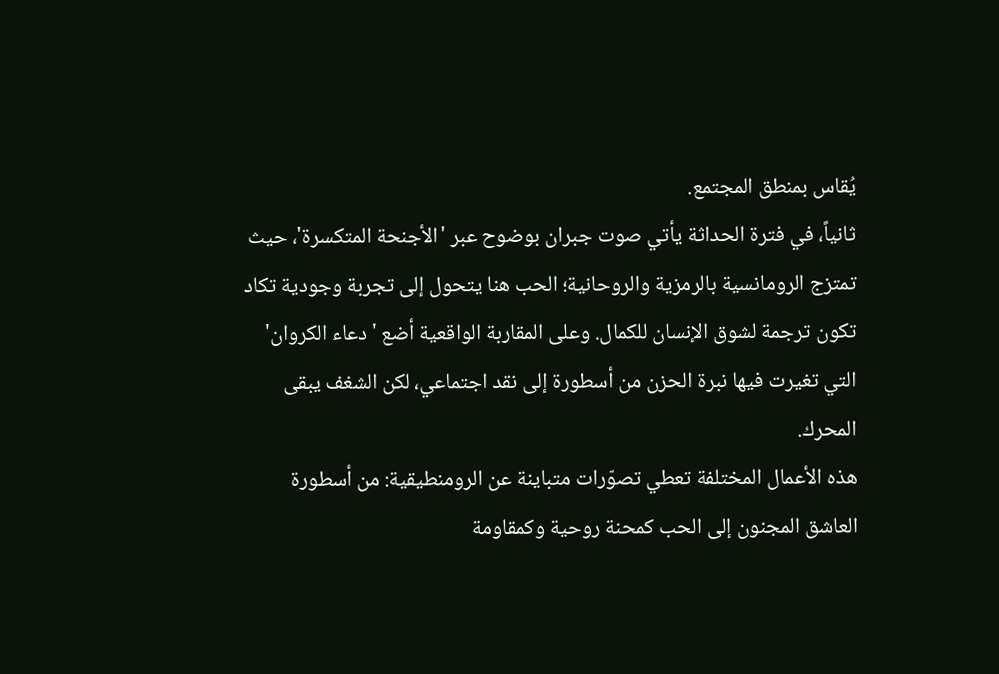يُقاس بمنطق المجتمع.
ثانياً، في فترة الحداثة يأتي صوت جبران بوضوح عبر 'الأجنحة المتكسرة'، حيث تمتزج الرومانسية بالرمزية والروحانية؛ الحب هنا يتحول إلى تجربة وجودية تكاد تكون ترجمة لشوق الإنسان للكمال. وعلى المقاربة الواقعية أضع 'دعاء الكروان' التي تغيرت فيها نبرة الحزن من أسطورة إلى نقد اجتماعي، لكن الشغف يبقى المحرك.
هذه الأعمال المختلفة تعطي تصوّرات متباينة عن الرومنطيقية: من أسطورة العاشق المجنون إلى الحب كمحنة روحية وكمقاومة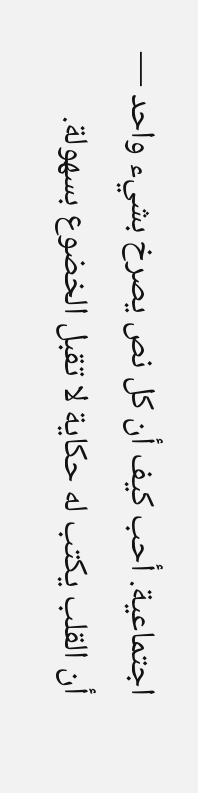اجتماعية. أحب كيف أن كل نص يصرخ بشيء واحد — أن القلب يكتب له حكاية لا تقبل الخضوع بسهولة.